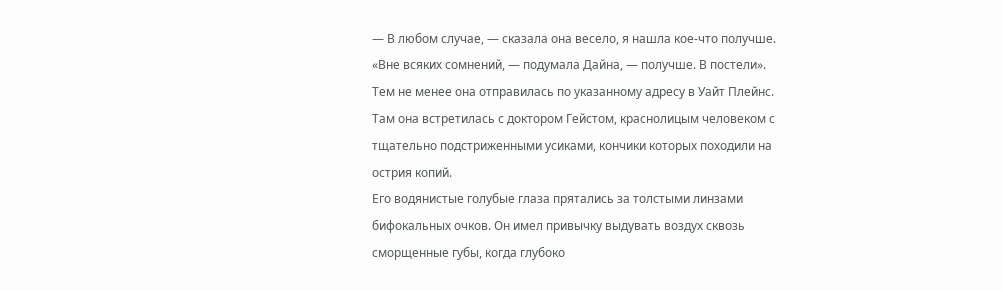— В любом случае, — сказала она весело, я нашла кое-что получше.
«Вне всяких сомнений, — подумала Дайна, — получше. В постели». Тем не менее она отправилась по указанному адресу в Уайт Плейнс. Там она встретилась с доктором Гейстом, краснолицым человеком с тщательно подстриженными усиками, кончики которых походили на острия копий.
Его водянистые голубые глаза прятались за толстыми линзами бифокальных очков. Он имел привычку выдувать воздух сквозь сморщенные губы, когда глубоко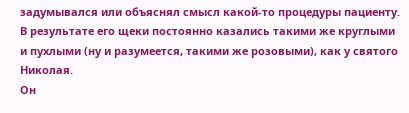задумывался или объяснял смысл какой-то процедуры пациенту. В результате его щеки постоянно казались такими же круглыми и пухлыми (ну и разумеется, такими же розовыми), как у святого Николая.
Он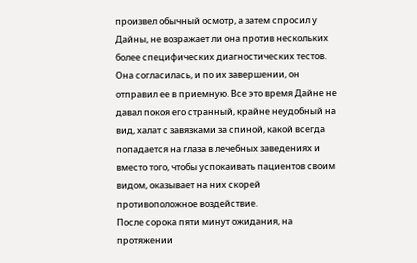произвел обычный осмотр, а затем спросил у Дайны, не возражает ли она против нескольких более специфических диагностических тестов. Она согласилась, и по их завершении, он отправил ее в приемную. Все это время Дайне не давал покоя его странный, крайне неудобный на вид, халат с завязками за спиной, какой всегда попадается на глаза в лечебных заведениях и вместо того, чтобы успокаивать пациентов своим видом, оказывает на них скорей противоположное воздействие.
После сорока пяти минут ожидания, на протяжении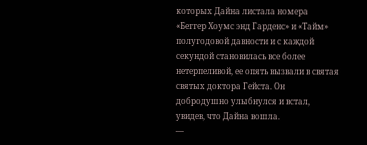которых Дайна листала номера «Беггер Хоумс энд Гарденс» и «Тайм» полугодовой давности и с каждой секундой становилась все более нетерпеливой, ее опять вызвали в святая святых доктора Гейста. Он добродушно улыбнулся и встал, увидев, что Дайна вошла.
—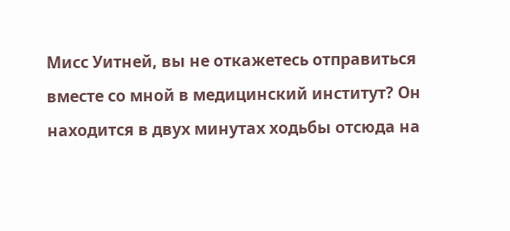Мисс Уитней, вы не откажетесь отправиться вместе со мной в медицинский институт? Он находится в двух минутах ходьбы отсюда на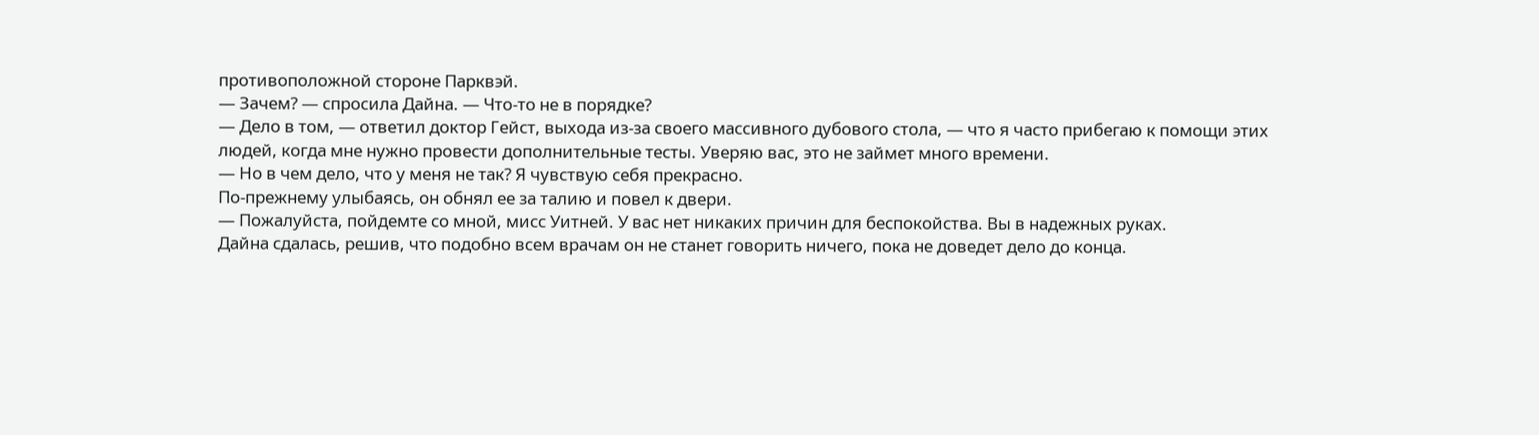противоположной стороне Парквэй.
— Зачем? — спросила Дайна. — Что-то не в порядке?
— Дело в том, — ответил доктор Гейст, выхода из-за своего массивного дубового стола, — что я часто прибегаю к помощи этих людей, когда мне нужно провести дополнительные тесты. Уверяю вас, это не займет много времени.
— Но в чем дело, что у меня не так? Я чувствую себя прекрасно.
По-прежнему улыбаясь, он обнял ее за талию и повел к двери.
— Пожалуйста, пойдемте со мной, мисс Уитней. У вас нет никаких причин для беспокойства. Вы в надежных руках.
Дайна сдалась, решив, что подобно всем врачам он не станет говорить ничего, пока не доведет дело до конца.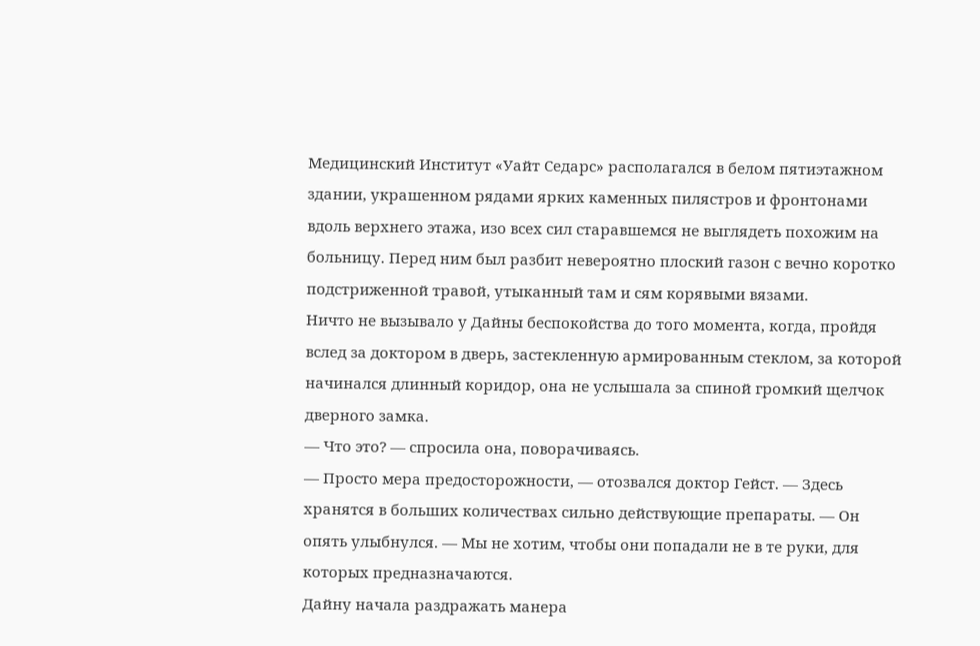Медицинский Институт «Уайт Седарс» располагался в белом пятиэтажном здании, украшенном рядами ярких каменных пилястров и фронтонами вдоль верхнего этажа, изо всех сил старавшемся не выглядеть похожим на больницу. Перед ним был разбит невероятно плоский газон с вечно коротко подстриженной травой, утыканный там и сям корявыми вязами.
Ничто не вызывало у Дайны беспокойства до того момента, когда, пройдя вслед за доктором в дверь, застекленную армированным стеклом, за которой начинался длинный коридор, она не услышала за спиной громкий щелчок дверного замка.
— Что это? — спросила она, поворачиваясь.
— Просто мера предосторожности, — отозвался доктор Гейст. — Здесь хранятся в больших количествах сильно действующие препараты. — Он опять улыбнулся. — Мы не хотим, чтобы они попадали не в те руки, для которых предназначаются.
Дайну начала раздражать манера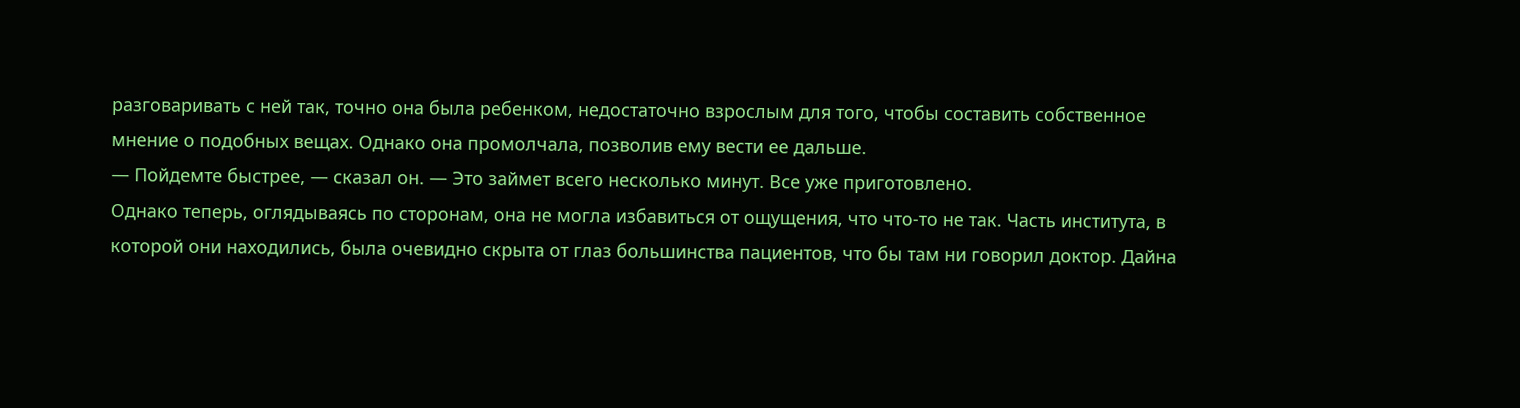разговаривать с ней так, точно она была ребенком, недостаточно взрослым для того, чтобы составить собственное мнение о подобных вещах. Однако она промолчала, позволив ему вести ее дальше.
— Пойдемте быстрее, — сказал он. — Это займет всего несколько минут. Все уже приготовлено.
Однако теперь, оглядываясь по сторонам, она не могла избавиться от ощущения, что что-то не так. Часть института, в которой они находились, была очевидно скрыта от глаз большинства пациентов, что бы там ни говорил доктор. Дайна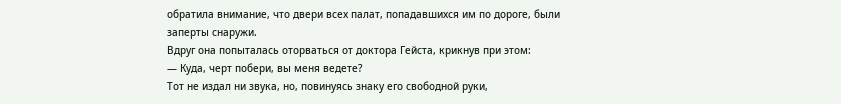обратила внимание, что двери всех палат, попадавшихся им по дороге, были заперты снаружи.
Вдруг она попыталась оторваться от доктора Гейста, крикнув при этом:
— Куда, черт побери, вы меня ведете?
Тот не издал ни звука, но, повинуясь знаку его свободной руки,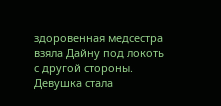здоровенная медсестра взяла Дайну под локоть с другой стороны. Девушка стала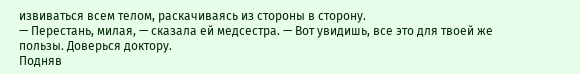извиваться всем телом, раскачиваясь из стороны в сторону.
— Перестань, милая, — сказала ей медсестра. — Вот увидишь, все это для твоей же пользы. Доверься доктору.
Подняв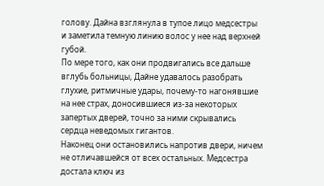голову. Дайна взглянула в тупое лицо медсестры и заметила темную линию волос у нее над верхней губой.
По мере того, как они продвигались все дальше вглубь больницы, Дайне удавалось разобрать глухие, ритмичные удары, почему-то нагонявшие на нее страх, доносившиеся из-за некоторых запертых дверей, точно за ними скрывались сердца неведомых гигантов.
Наконец они остановились напротив двери, ничем не отличавшейся от всех остальных. Медсестра достала ключ из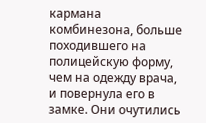кармана комбинезона, больше походившего на полицейскую форму, чем на одежду врача, и повернула его в замке. Они очутились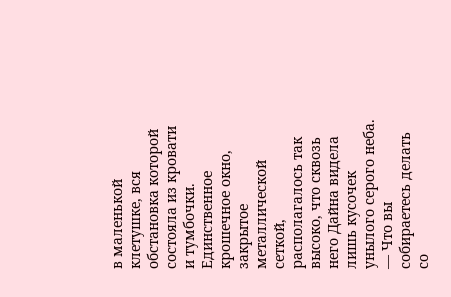в маленькой клетушке, вся обстановка которой состояла из кровати и тумбочки. Единственное крошечное окно, закрытое металлической сеткой, располагалось так высоко, что сквозь него Дайна видела лишь кусочек унылого серого неба.
— Что вы собираетесь делать со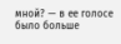мной? — в ее голосе было больше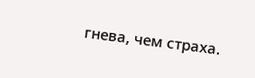гнева, чем страха.